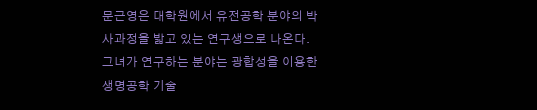문근영은 대학원에서 유전공학 분야의 박사과정을 밟고 있는 연구생으로 나온다.
그녀가 연구하는 분야는 광합성을 이용한 생명공학 기술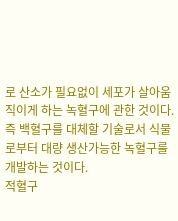로 산소가 필요없이 세포가 살아움직이게 하는 녹혈구에 관한 것이다.
즉 백혈구를 대체할 기술로서 식물로부터 대량 생산가능한 녹혈구를 개발하는 것이다.
적혈구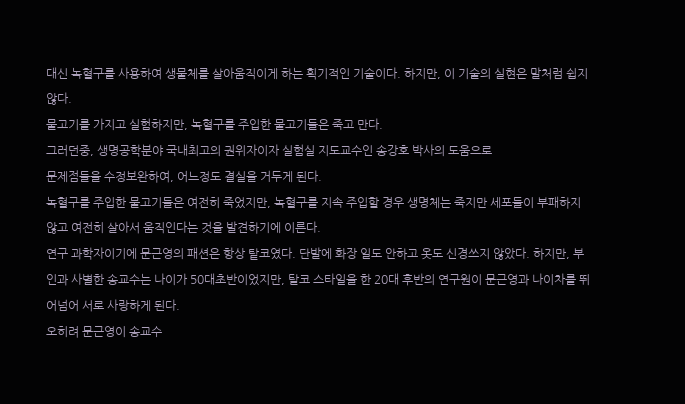대신 녹혈구를 사용하여 생물체를 살아움직이게 하는 획기적인 기술이다. 하지만, 이 기술의 실현은 말처럼 쉽지않다.
물고기를 가지고 실험하지만, 녹혈구를 주입한 물고기들은 죽고 만다.
그러던중, 생명공학분야 국내최고의 권위자이자 실험실 지도교수인 송강호 박사의 도움으로
문제점들을 수정보완하여, 어느정도 결실을 거두게 된다.
녹혈구를 주입한 물고기들은 여전히 죽었지만, 녹혈구를 지속 주입할 경우 생명체는 죽지만 세포들이 부패하지 않고 여전히 살아서 움직인다는 것을 발견하기에 이른다.
연구 과학자이기에 문근영의 패션은 항상 탙코였다. 단발에 화장 일도 안하고 옷도 신경쓰지 않았다. 하지만, 부인과 사별한 송교수는 나이가 50대초반이었지만, 탈코 스타일을 한 20대 후반의 연구원이 문근영과 나이차를 뛰어넘어 서로 사랑하게 된다.
오히려 문근영이 송교수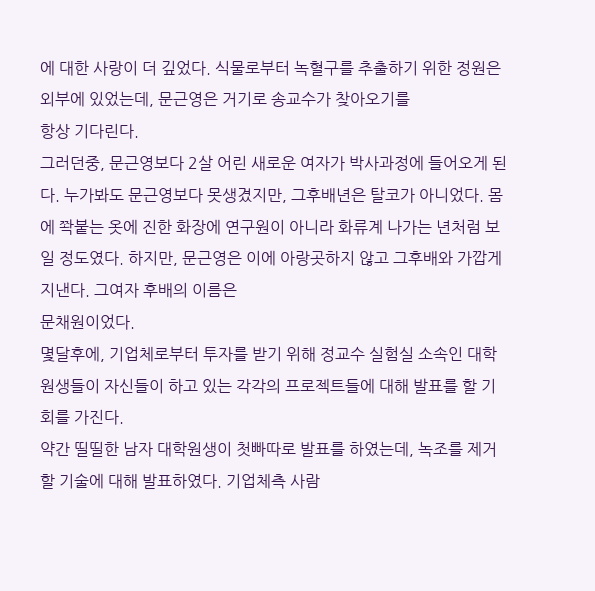에 대한 사랑이 더 깊었다. 식물로부터 녹혈구를 추출하기 위한 정원은 외부에 있었는데, 문근영은 거기로 송교수가 찾아오기를
항상 기다린다.
그러던중, 문근영보다 2살 어린 새로운 여자가 박사과정에 들어오게 된다. 누가봐도 문근영보다 못생겼지만, 그후배년은 탈코가 아니었다. 몸에 쫙붙는 옷에 진한 화장에 연구원이 아니라 화류계 나가는 년처럼 보일 정도였다. 하지만, 문근영은 이에 아랑곳하지 않고 그후배와 가깝게 지낸다. 그여자 후배의 이름은
문채원이었다.
몇달후에, 기업체로부터 투자를 받기 위해 정교수 실험실 소속인 대학원생들이 자신들이 하고 있는 각각의 프로젝트들에 대해 발표를 할 기회를 가진다.
약간 띨띨한 남자 대학원생이 첫빠따로 발표를 하였는데, 녹조를 제거할 기술에 대해 발표하였다. 기업체측 사람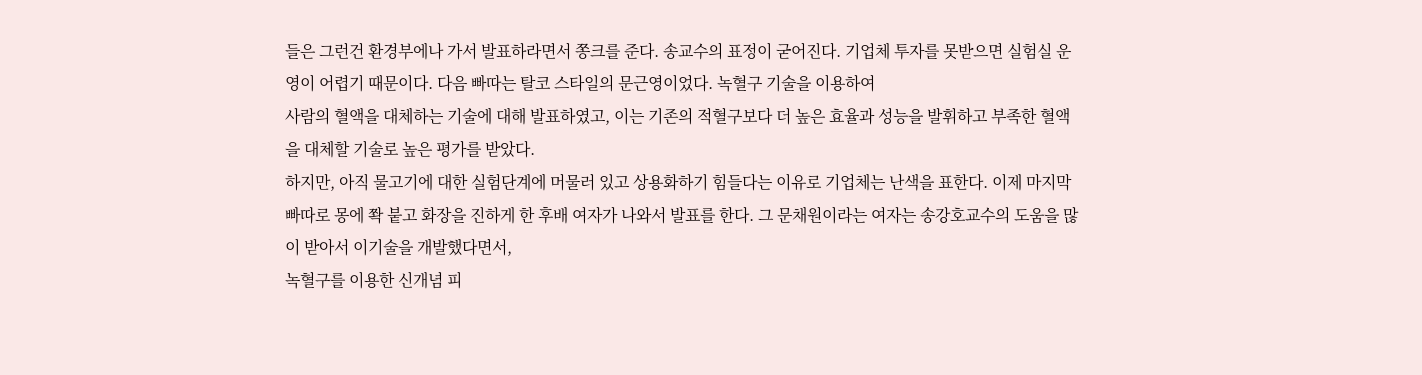들은 그런건 환경부에나 가서 발표하라면서 쫑크를 준다. 송교수의 표정이 굳어진다. 기업체 투자를 못받으면 실험실 운영이 어렵기 때문이다. 다음 빠따는 탈코 스타일의 문근영이었다. 녹혈구 기술을 이용하여
사람의 혈액을 대체하는 기술에 대해 발표하였고, 이는 기존의 적혈구보다 더 높은 효율과 성능을 발휘하고 부족한 혈액을 대체할 기술로 높은 평가를 받았다.
하지만, 아직 물고기에 대한 실험단계에 머물러 있고 상용화하기 힘들다는 이유로 기업체는 난색을 표한다. 이제 마지막 빠따로 몽에 쫙 붙고 화장을 진하게 한 후배 여자가 나와서 발표를 한다. 그 문채원이라는 여자는 송강호교수의 도움을 많이 받아서 이기술을 개발했다면서,
녹혈구를 이용한 신개념 피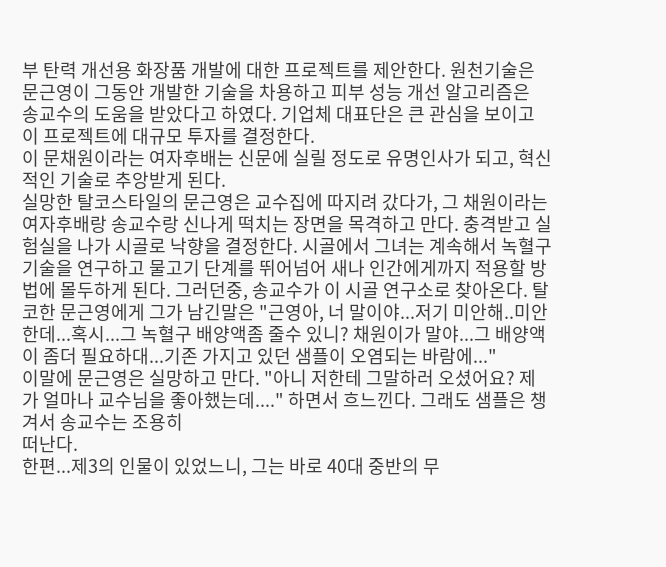부 탄력 개선용 화장품 개발에 대한 프로젝트를 제안한다. 원천기술은 문근영이 그동안 개발한 기술을 차용하고 피부 성능 개선 알고리즘은
송교수의 도움을 받았다고 하였다. 기업체 대표단은 큰 관심을 보이고 이 프로젝트에 대규모 투자를 결정한다.
이 문채원이라는 여자후배는 신문에 실릴 정도로 유명인사가 되고, 혁신적인 기술로 추앙받게 된다.
실망한 탈코스타일의 문근영은 교수집에 따지려 갔다가, 그 채원이라는 여자후배랑 송교수랑 신나게 떡치는 장면을 목격하고 만다. 충격받고 실험실을 나가 시골로 낙향을 결정한다. 시골에서 그녀는 계속해서 녹혈구 기술을 연구하고 물고기 단계를 뛰어넘어 새나 인간에게까지 적용할 방법에 몰두하게 된다. 그러던중, 송교수가 이 시골 연구소로 찾아온다. 탈코한 문근영에게 그가 남긴말은 "근영아, 너 말이야...저기 미안해..미안한데...혹시...그 녹혈구 배양액좀 줄수 있니? 채원이가 말야...그 배양액이 좀더 필요하대...기존 가지고 있던 샘플이 오염되는 바람에..."
이말에 문근영은 실망하고 만다. "아니 저한테 그말하러 오셨어요? 제가 얼마나 교수님을 좋아했는데...." 하면서 흐느낀다. 그래도 샘플은 챙겨서 송교수는 조용히
떠난다.
한편...제3의 인물이 있었느니, 그는 바로 40대 중반의 무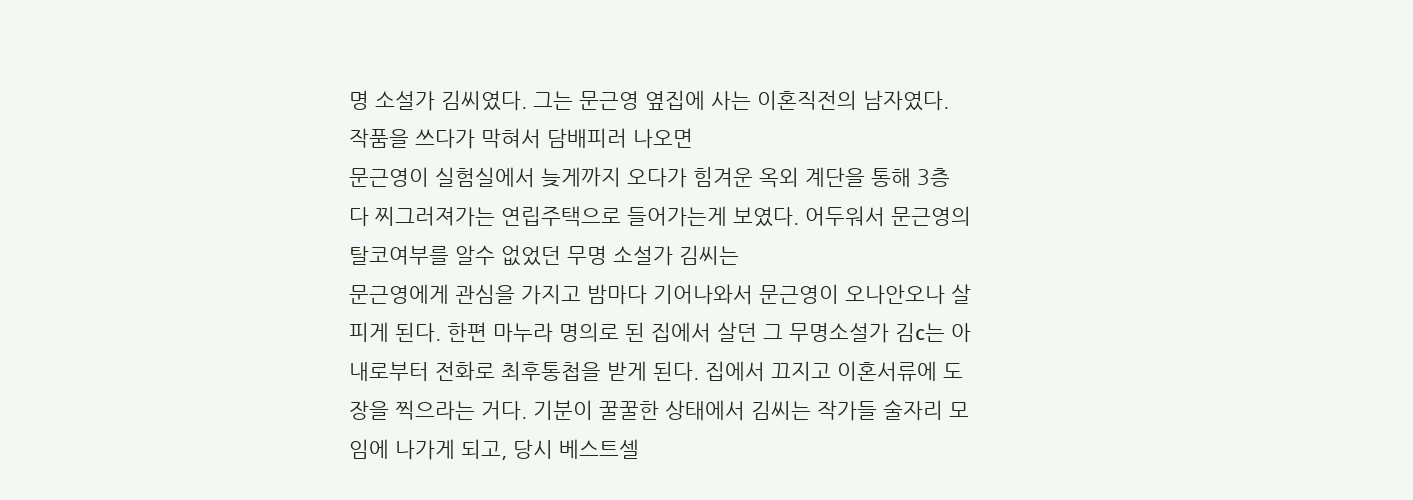명 소설가 김씨였다. 그는 문근영 옆집에 사는 이혼직전의 남자였다. 작품을 쓰다가 막혀서 담배피러 나오면
문근영이 실험실에서 늦게까지 오다가 힘겨운 옥외 계단을 통해 3층 다 찌그러져가는 연립주택으로 들어가는게 보였다. 어두워서 문근영의 탈코여부를 알수 없었던 무명 소설가 김씨는
문근영에게 관심을 가지고 밤마다 기어나와서 문근영이 오나안오나 살피게 된다. 한편 마누라 명의로 된 집에서 살던 그 무명소설가 김c는 아내로부터 전화로 최후통첩을 받게 된다. 집에서 끄지고 이혼서류에 도장을 찍으라는 거다. 기분이 꿀꿀한 상태에서 김씨는 작가들 술자리 모임에 나가게 되고, 당시 베스트셀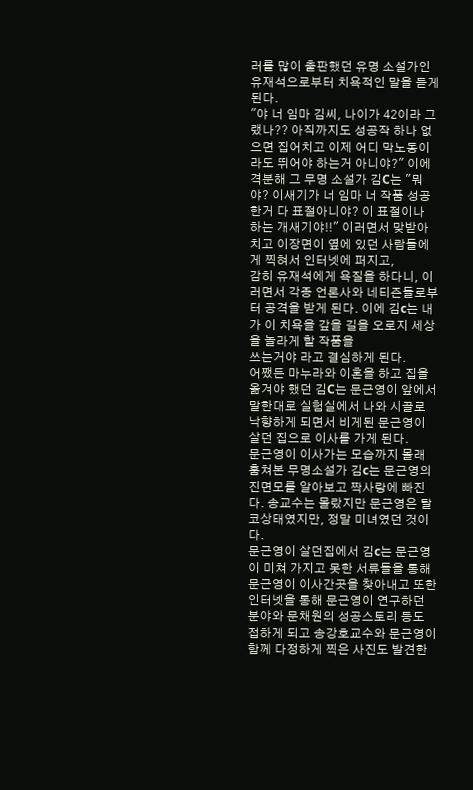러를 많이 출판했던 유명 소설가인 유재석으로부터 치욕적인 말을 듣게 된다.
"야 너 임마 김씨, 나이가 42이라 그랬나?? 아직까지도 성공작 하나 없으면 집어치고 이제 어디 막노동이라도 뛰어야 하는거 아니야?" 이에 격분해 그 무명 소설가 김C는 "뭐야? 이새기가 너 임마 너 작품 성공한거 다 표절아니야? 이 표절이나 하는 개새기야!!" 이러면서 맞받아 치고 이장면이 옆에 있던 사람들에게 찍혀서 인터넷에 퍼지고,
감히 유재석에게 욕질을 하다니, 이러면서 각종 언론사와 네티즌들로부터 공격을 받게 된다. 이에 김c는 내가 이 치욕을 갚을 길을 오로지 세상을 놀라게 할 작품을
쓰는거야 라고 결심하게 된다.
어쨌든 마누라와 이혼을 하고 집을 옮겨야 했던 김C는 문근영이 앞에서 말한대로 실험실에서 나와 시골로 낙향하게 되면서 비게된 문근영이 살던 집으로 이사를 가게 된다.
문근영이 이사가는 모습까지 몰래 훔쳐본 무명소설가 김c는 문근영의 진면모를 알아보고 짝사랑에 빠진다. 송교수는 몰랐지만 문근영은 탈코상태였지만, 정말 미녀였던 것이다.
문근영이 살던집에서 김c는 문근영이 미쳐 가지고 못한 서류들을 통해 문근영이 이사간곳을 찾아내고 또한 인터넷을 통해 문근영이 연구하던 분야와 문채원의 성공스토리 등도 접하게 되고 송강호교수와 문근영이 함께 다정하게 찍은 사진도 발견한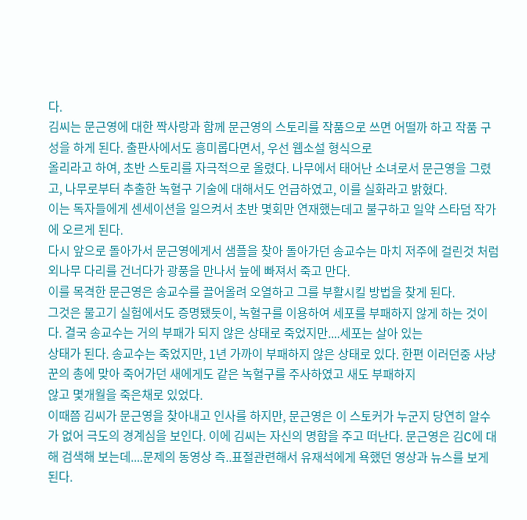다.
김씨는 문근영에 대한 짝사랑과 함께 문근영의 스토리를 작품으로 쓰면 어떨까 하고 작품 구성을 하게 된다. 출판사에서도 흥미롭다면서, 우선 웹소설 형식으로
올리라고 하여, 초반 스토리를 자극적으로 올렸다. 나무에서 태어난 소녀로서 문근영을 그렸고, 나무로부터 추출한 녹혈구 기술에 대해서도 언급하였고, 이를 실화라고 밝혔다.
이는 독자들에게 센세이션을 일으켜서 초반 몇회만 연재했는데고 불구하고 일약 스타덤 작가에 오르게 된다.
다시 앞으로 돌아가서 문근영에게서 샘플을 찾아 돌아가던 송교수는 마치 저주에 걸린것 처럼 외나무 다리를 건너다가 광풍을 만나서 늪에 빠져서 죽고 만다.
이를 목격한 문근영은 송교수를 끌어올려 오열하고 그를 부활시킬 방법을 찾게 된다.
그것은 물고기 실험에서도 증명됐듯이, 녹혈구를 이용하여 세포를 부패하지 않게 하는 것이다. 결국 송교수는 거의 부패가 되지 않은 상태로 죽었지만....세포는 살아 있는
상태가 된다. 송교수는 죽었지만, 1년 가까이 부패하지 않은 상태로 있다. 한편 이러던중 사냥꾼의 총에 맞아 죽어가던 새에게도 같은 녹혈구를 주사하였고 새도 부패하지
않고 몇개월을 죽은채로 있었다.
이때쯤 김씨가 문근영을 찾아내고 인사를 하지만, 문근영은 이 스토커가 누군지 당연히 알수가 없어 극도의 경계심을 보인다. 이에 김씨는 자신의 명함을 주고 떠난다. 문근영은 김C에 대해 검색해 보는데....문제의 동영상 즉..표절관련해서 유재석에게 욕했던 영상과 뉴스를 보게 된다.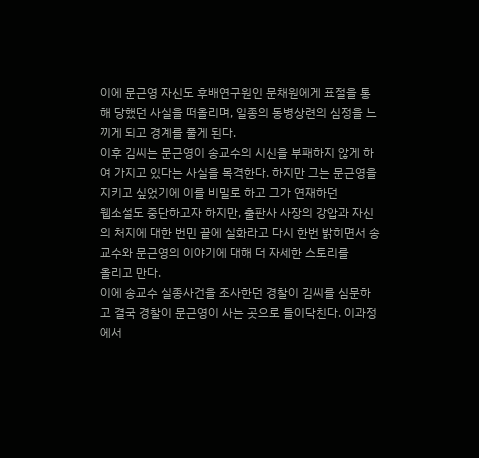이에 문근영 자신도 후배연구원인 문채원에게 표절을 통해 당했던 사실을 떠올리며, 일종의 동병상련의 심정을 느끼게 되고 경계를 풀게 된다.
이후 김씨는 문근영이 송교수의 시신을 부패하지 않게 하여 가지고 있다는 사실을 목격한다. 하지만 그는 문근영을 지키고 싶었기에 이를 비밀로 하고 그가 연재하던
웹소설도 중단하고자 하지만, 출판사 사장의 강압과 자신의 처지에 대한 번민 끝에 실화라고 다시 한번 밝히면서 송교수와 문근영의 이야기에 대해 더 자세한 스토리를
올리고 만다.
이에 송교수 실종사건을 조사한던 경찰이 김씨를 심문하고 결국 경찰이 문근영이 사는 곳으로 들이닥친다. 이과정에서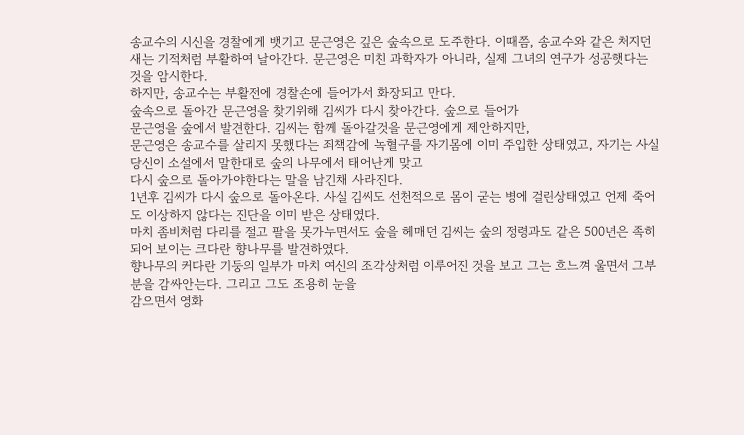송교수의 시신을 경찰에게 뱃기고 문근영은 깊은 숲속으로 도주한다. 이때쯤, 송교수와 같은 처지던 새는 기적처럼 부활하여 날아간다. 문근영은 미친 과학자가 아니라, 실제 그녀의 연구가 성공햇다는 것을 암시한다.
하지만, 송교수는 부활전에 경찰손에 들어가서 화장되고 만다.
숲속으로 돌아간 문근영을 찾기위해 김씨가 다시 찾아간다. 숲으로 들어가
문근영을 숲에서 발견한다. 김씨는 함께 돌아갈것을 문근영에게 제안하지만,
문근영은 송교수를 살리지 못했다는 죄책감에 녹혈구를 자기몸에 이미 주입한 상태였고, 자기는 사실 당신이 소설에서 말한대로 숲의 나무에서 태어난게 맞고
다시 숲으로 돌아가야한다는 말을 남긴채 사라진다.
1년후 김씨가 다시 숲으로 돌아온다. 사실 김씨도 선천적으로 몸이 굳는 병에 걸린상태였고 언제 죽어도 이상하지 않다는 진단을 이미 받은 상태였다.
마치 좀비처럼 다리를 절고 팔을 못가누면서도 숲을 헤매던 김씨는 숲의 정령과도 같은 500년은 족히 되어 보이는 크다란 향나무를 발견하였다.
향나무의 커다란 기둥의 일부가 마치 여신의 조각상처럼 이루어진 것을 보고 그는 흐느껴 울면서 그부분을 감싸안는다. 그리고 그도 조용히 눈을
감으면서 영화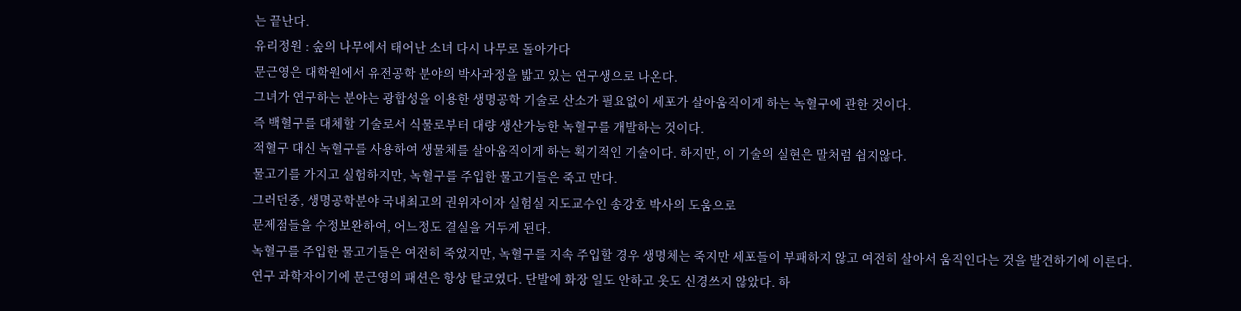는 끝난다.
유리정원 : 숲의 나무에서 태어난 소녀 다시 나무로 돌아가다
문근영은 대학원에서 유전공학 분야의 박사과정을 밟고 있는 연구생으로 나온다.
그녀가 연구하는 분야는 광합성을 이용한 생명공학 기술로 산소가 필요없이 세포가 살아움직이게 하는 녹혈구에 관한 것이다.
즉 백혈구를 대체할 기술로서 식물로부터 대량 생산가능한 녹혈구를 개발하는 것이다.
적혈구 대신 녹혈구를 사용하여 생물체를 살아움직이게 하는 획기적인 기술이다. 하지만, 이 기술의 실현은 말처럼 쉽지않다.
물고기를 가지고 실험하지만, 녹혈구를 주입한 물고기들은 죽고 만다.
그러던중, 생명공학분야 국내최고의 권위자이자 실험실 지도교수인 송강호 박사의 도움으로
문제점들을 수정보완하여, 어느정도 결실을 거두게 된다.
녹혈구를 주입한 물고기들은 여전히 죽었지만, 녹혈구를 지속 주입할 경우 생명체는 죽지만 세포들이 부패하지 않고 여전히 살아서 움직인다는 것을 발견하기에 이른다.
연구 과학자이기에 문근영의 패션은 항상 탙코였다. 단발에 화장 일도 안하고 옷도 신경쓰지 않았다. 하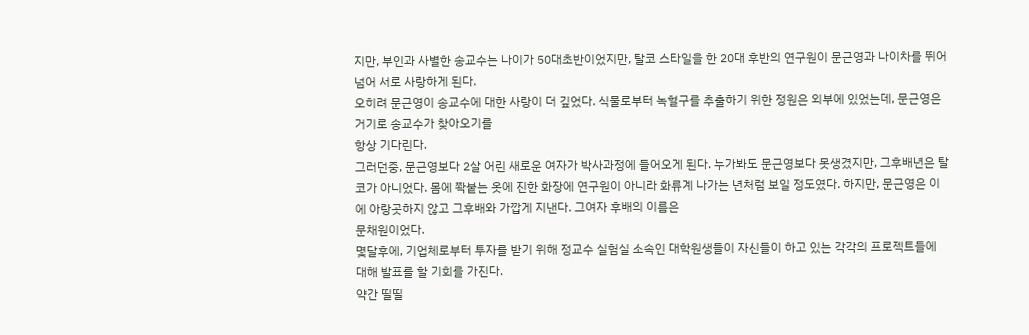지만, 부인과 사별한 송교수는 나이가 50대초반이었지만, 탈코 스타일을 한 20대 후반의 연구원이 문근영과 나이차를 뛰어넘어 서로 사랑하게 된다.
오히려 문근영이 송교수에 대한 사랑이 더 깊었다. 식물로부터 녹혈구를 추출하기 위한 정원은 외부에 있었는데, 문근영은 거기로 송교수가 찾아오기를
항상 기다린다.
그러던중, 문근영보다 2살 어린 새로운 여자가 박사과정에 들어오게 된다. 누가봐도 문근영보다 못생겼지만, 그후배년은 탈코가 아니었다. 몸에 쫙붙는 옷에 진한 화장에 연구원이 아니라 화류계 나가는 년처럼 보일 정도였다. 하지만, 문근영은 이에 아랑곳하지 않고 그후배와 가깝게 지낸다. 그여자 후배의 이름은
문채원이었다.
몇달후에, 기업체로부터 투자를 받기 위해 정교수 실험실 소속인 대학원생들이 자신들이 하고 있는 각각의 프로젝트들에 대해 발표를 할 기회를 가진다.
약간 띨띨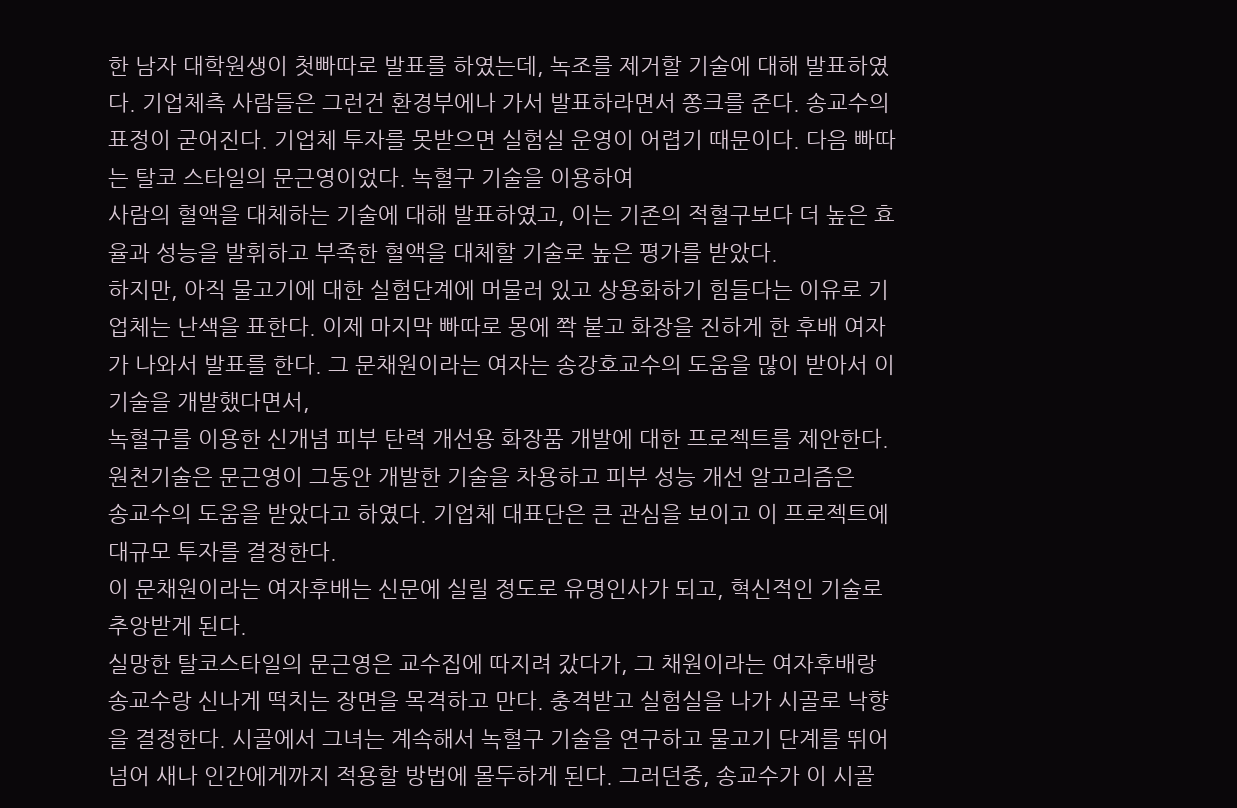한 남자 대학원생이 첫빠따로 발표를 하였는데, 녹조를 제거할 기술에 대해 발표하였다. 기업체측 사람들은 그런건 환경부에나 가서 발표하라면서 쫑크를 준다. 송교수의 표정이 굳어진다. 기업체 투자를 못받으면 실험실 운영이 어렵기 때문이다. 다음 빠따는 탈코 스타일의 문근영이었다. 녹혈구 기술을 이용하여
사람의 혈액을 대체하는 기술에 대해 발표하였고, 이는 기존의 적혈구보다 더 높은 효율과 성능을 발휘하고 부족한 혈액을 대체할 기술로 높은 평가를 받았다.
하지만, 아직 물고기에 대한 실험단계에 머물러 있고 상용화하기 힘들다는 이유로 기업체는 난색을 표한다. 이제 마지막 빠따로 몽에 쫙 붙고 화장을 진하게 한 후배 여자가 나와서 발표를 한다. 그 문채원이라는 여자는 송강호교수의 도움을 많이 받아서 이기술을 개발했다면서,
녹혈구를 이용한 신개념 피부 탄력 개선용 화장품 개발에 대한 프로젝트를 제안한다. 원천기술은 문근영이 그동안 개발한 기술을 차용하고 피부 성능 개선 알고리즘은
송교수의 도움을 받았다고 하였다. 기업체 대표단은 큰 관심을 보이고 이 프로젝트에 대규모 투자를 결정한다.
이 문채원이라는 여자후배는 신문에 실릴 정도로 유명인사가 되고, 혁신적인 기술로 추앙받게 된다.
실망한 탈코스타일의 문근영은 교수집에 따지려 갔다가, 그 채원이라는 여자후배랑 송교수랑 신나게 떡치는 장면을 목격하고 만다. 충격받고 실험실을 나가 시골로 낙향을 결정한다. 시골에서 그녀는 계속해서 녹혈구 기술을 연구하고 물고기 단계를 뛰어넘어 새나 인간에게까지 적용할 방법에 몰두하게 된다. 그러던중, 송교수가 이 시골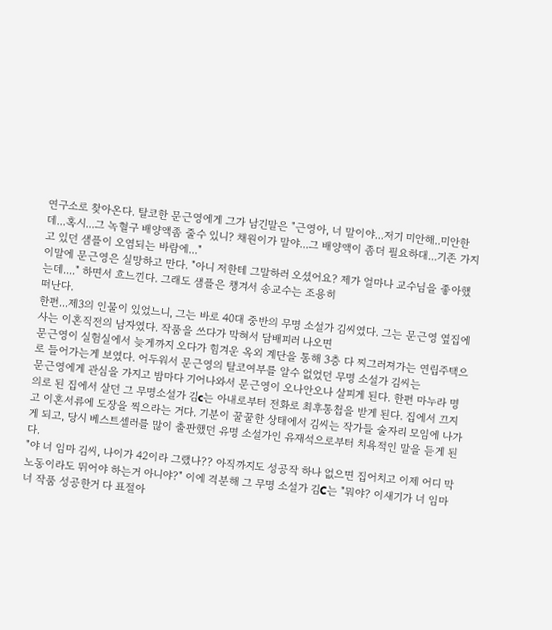연구소로 찾아온다. 탈코한 문근영에게 그가 남긴말은 "근영아, 너 말이야...저기 미안해..미안한데...혹시...그 녹혈구 배양액좀 줄수 있니? 채원이가 말야...그 배양액이 좀더 필요하대...기존 가지고 있던 샘플이 오염되는 바람에..."
이말에 문근영은 실망하고 만다. "아니 저한테 그말하러 오셨어요? 제가 얼마나 교수님을 좋아했는데...." 하면서 흐느낀다. 그래도 샘플은 챙겨서 송교수는 조용히
떠난다.
한편...제3의 인물이 있었느니, 그는 바로 40대 중반의 무명 소설가 김씨였다. 그는 문근영 옆집에 사는 이혼직전의 남자였다. 작품을 쓰다가 막혀서 담배피러 나오면
문근영이 실험실에서 늦게까지 오다가 힘겨운 옥외 계단을 통해 3층 다 찌그러져가는 연립주택으로 들어가는게 보였다. 어두워서 문근영의 탈코여부를 알수 없었던 무명 소설가 김씨는
문근영에게 관심을 가지고 밤마다 기어나와서 문근영이 오나안오나 살피게 된다. 한편 마누라 명의로 된 집에서 살던 그 무명소설가 김c는 아내로부터 전화로 최후통첩을 받게 된다. 집에서 끄지고 이혼서류에 도장을 찍으라는 거다. 기분이 꿀꿀한 상태에서 김씨는 작가들 술자리 모임에 나가게 되고, 당시 베스트셀러를 많이 출판했던 유명 소설가인 유재석으로부터 치욕적인 말을 듣게 된다.
"야 너 임마 김씨, 나이가 42이라 그랬나?? 아직까지도 성공작 하나 없으면 집어치고 이제 어디 막노동이라도 뛰어야 하는거 아니야?" 이에 격분해 그 무명 소설가 김C는 "뭐야? 이새기가 너 임마 너 작품 성공한거 다 표절아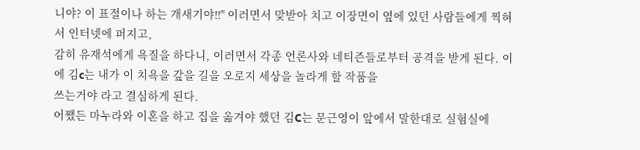니야? 이 표절이나 하는 개새기야!!" 이러면서 맞받아 치고 이장면이 옆에 있던 사람들에게 찍혀서 인터넷에 퍼지고,
감히 유재석에게 욕질을 하다니, 이러면서 각종 언론사와 네티즌들로부터 공격을 받게 된다. 이에 김c는 내가 이 치욕을 갚을 길을 오로지 세상을 놀라게 할 작품을
쓰는거야 라고 결심하게 된다.
어쨌든 마누라와 이혼을 하고 집을 옮겨야 했던 김C는 문근영이 앞에서 말한대로 실험실에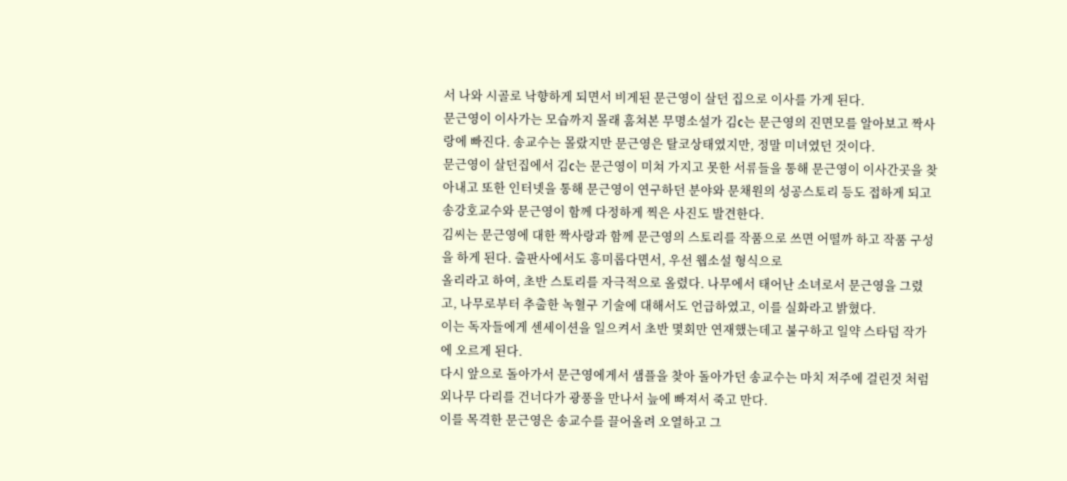서 나와 시골로 낙향하게 되면서 비게된 문근영이 살던 집으로 이사를 가게 된다.
문근영이 이사가는 모습까지 몰래 훔쳐본 무명소설가 김c는 문근영의 진면모를 알아보고 짝사랑에 빠진다. 송교수는 몰랐지만 문근영은 탈코상태였지만, 정말 미녀였던 것이다.
문근영이 살던집에서 김c는 문근영이 미쳐 가지고 못한 서류들을 통해 문근영이 이사간곳을 찾아내고 또한 인터넷을 통해 문근영이 연구하던 분야와 문채원의 성공스토리 등도 접하게 되고 송강호교수와 문근영이 함께 다정하게 찍은 사진도 발견한다.
김씨는 문근영에 대한 짝사랑과 함께 문근영의 스토리를 작품으로 쓰면 어떨까 하고 작품 구성을 하게 된다. 출판사에서도 흥미롭다면서, 우선 웹소설 형식으로
올리라고 하여, 초반 스토리를 자극적으로 올렸다. 나무에서 태어난 소녀로서 문근영을 그렸고, 나무로부터 추출한 녹혈구 기술에 대해서도 언급하였고, 이를 실화라고 밝혔다.
이는 독자들에게 센세이션을 일으켜서 초반 몇회만 연재했는데고 불구하고 일약 스타덤 작가에 오르게 된다.
다시 앞으로 돌아가서 문근영에게서 샘플을 찾아 돌아가던 송교수는 마치 저주에 걸린것 처럼 외나무 다리를 건너다가 광풍을 만나서 늪에 빠져서 죽고 만다.
이를 목격한 문근영은 송교수를 끌어올려 오열하고 그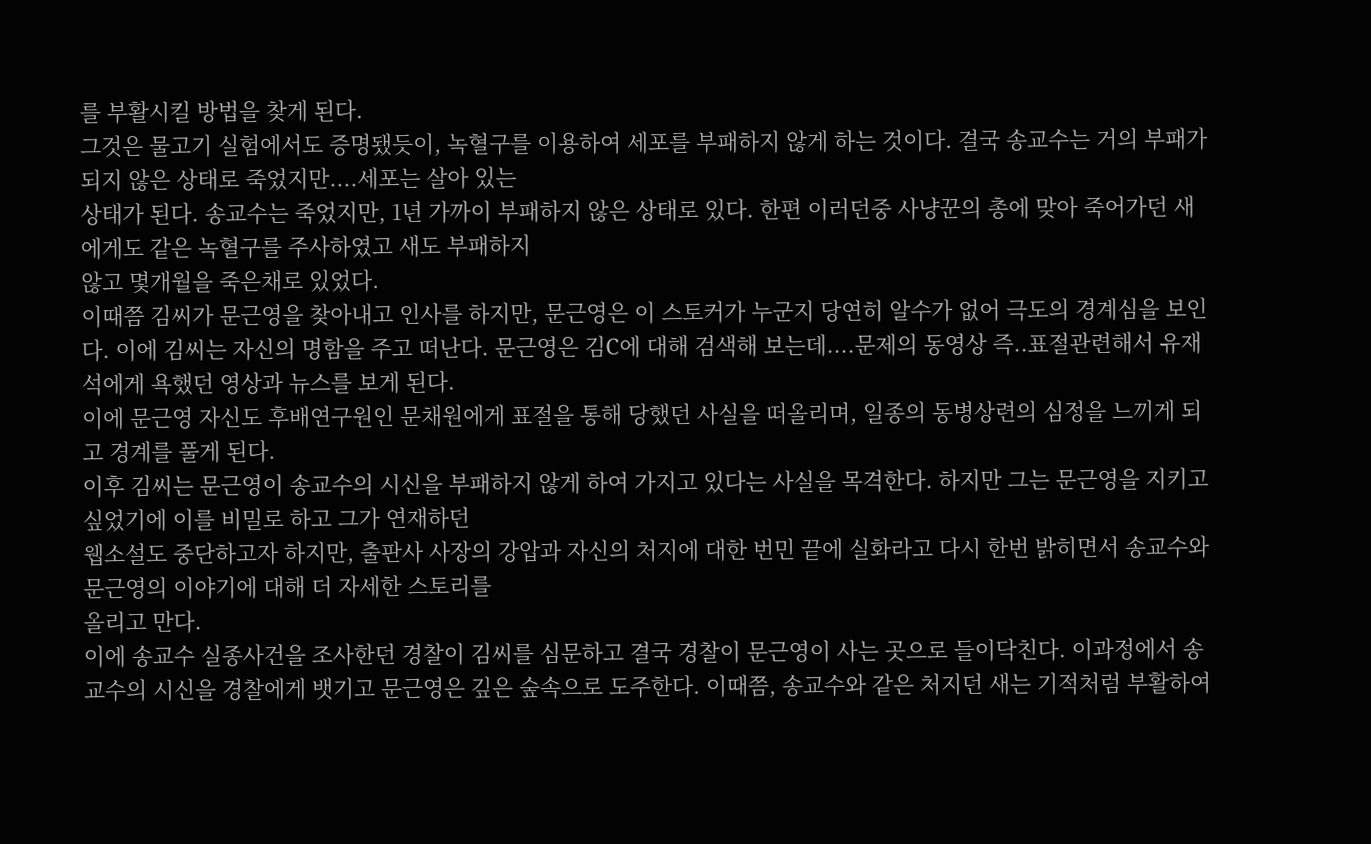를 부활시킬 방법을 찾게 된다.
그것은 물고기 실험에서도 증명됐듯이, 녹혈구를 이용하여 세포를 부패하지 않게 하는 것이다. 결국 송교수는 거의 부패가 되지 않은 상태로 죽었지만....세포는 살아 있는
상태가 된다. 송교수는 죽었지만, 1년 가까이 부패하지 않은 상태로 있다. 한편 이러던중 사냥꾼의 총에 맞아 죽어가던 새에게도 같은 녹혈구를 주사하였고 새도 부패하지
않고 몇개월을 죽은채로 있었다.
이때쯤 김씨가 문근영을 찾아내고 인사를 하지만, 문근영은 이 스토커가 누군지 당연히 알수가 없어 극도의 경계심을 보인다. 이에 김씨는 자신의 명함을 주고 떠난다. 문근영은 김C에 대해 검색해 보는데....문제의 동영상 즉..표절관련해서 유재석에게 욕했던 영상과 뉴스를 보게 된다.
이에 문근영 자신도 후배연구원인 문채원에게 표절을 통해 당했던 사실을 떠올리며, 일종의 동병상련의 심정을 느끼게 되고 경계를 풀게 된다.
이후 김씨는 문근영이 송교수의 시신을 부패하지 않게 하여 가지고 있다는 사실을 목격한다. 하지만 그는 문근영을 지키고 싶었기에 이를 비밀로 하고 그가 연재하던
웹소설도 중단하고자 하지만, 출판사 사장의 강압과 자신의 처지에 대한 번민 끝에 실화라고 다시 한번 밝히면서 송교수와 문근영의 이야기에 대해 더 자세한 스토리를
올리고 만다.
이에 송교수 실종사건을 조사한던 경찰이 김씨를 심문하고 결국 경찰이 문근영이 사는 곳으로 들이닥친다. 이과정에서 송교수의 시신을 경찰에게 뱃기고 문근영은 깊은 숲속으로 도주한다. 이때쯤, 송교수와 같은 처지던 새는 기적처럼 부활하여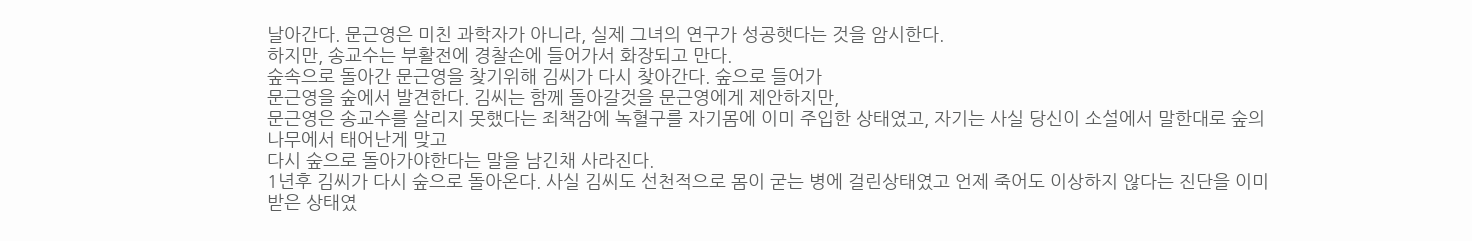날아간다. 문근영은 미친 과학자가 아니라, 실제 그녀의 연구가 성공햇다는 것을 암시한다.
하지만, 송교수는 부활전에 경찰손에 들어가서 화장되고 만다.
숲속으로 돌아간 문근영을 찾기위해 김씨가 다시 찾아간다. 숲으로 들어가
문근영을 숲에서 발견한다. 김씨는 함께 돌아갈것을 문근영에게 제안하지만,
문근영은 송교수를 살리지 못했다는 죄책감에 녹혈구를 자기몸에 이미 주입한 상태였고, 자기는 사실 당신이 소설에서 말한대로 숲의 나무에서 태어난게 맞고
다시 숲으로 돌아가야한다는 말을 남긴채 사라진다.
1년후 김씨가 다시 숲으로 돌아온다. 사실 김씨도 선천적으로 몸이 굳는 병에 걸린상태였고 언제 죽어도 이상하지 않다는 진단을 이미 받은 상태였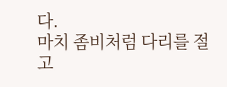다.
마치 좀비처럼 다리를 절고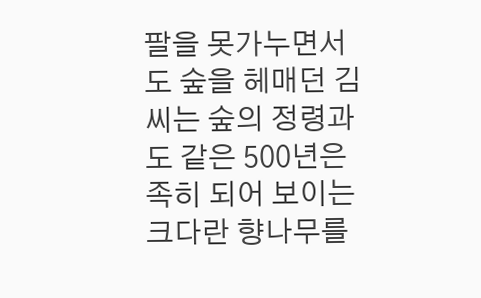팔을 못가누면서도 숲을 헤매던 김씨는 숲의 정령과도 같은 500년은 족히 되어 보이는 크다란 향나무를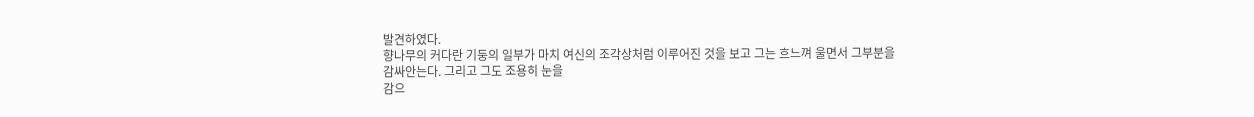발견하였다.
향나무의 커다란 기둥의 일부가 마치 여신의 조각상처럼 이루어진 것을 보고 그는 흐느껴 울면서 그부분을 감싸안는다. 그리고 그도 조용히 눈을
감으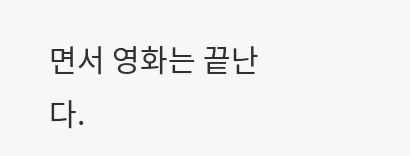면서 영화는 끝난다.